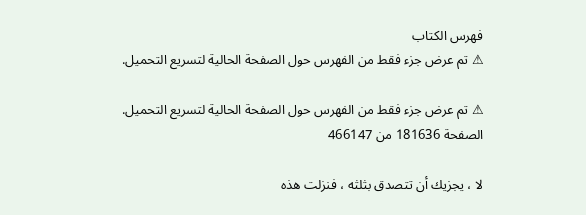فهرس الكتاب
⚠ تم عرض جزء فقط من الفهرس حول الصفحة الحالية لتسريع التحميل.

⚠ تم عرض جزء فقط من الفهرس حول الصفحة الحالية لتسريع التحميل.
الصفحة 181636 من 466147

لا ، يجزيك أن تتصدق بثلثه ، فنزلت هذه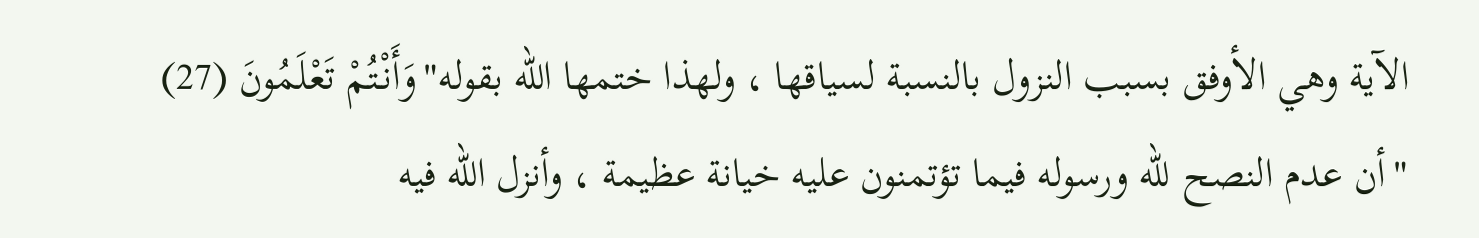الآية وهي الأوفق بسبب النزول بالنسبة لسياقها ، ولهذا ختمها اللّه بقوله"وَأَنْتُمْ تَعْلَمُونَ (27) "أن عدم النصح للّه ورسوله فيما تؤتمنون عليه خيانة عظيمة ، وأنزل اللّه فيه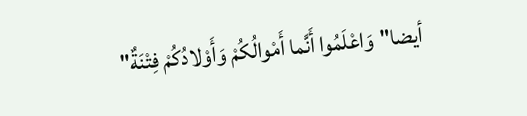أيضا"وَاعْلَمُوا أَنَّما أَمْوالُكُمْ وَأَوْلادُكُمْ فِتْنَةٌ"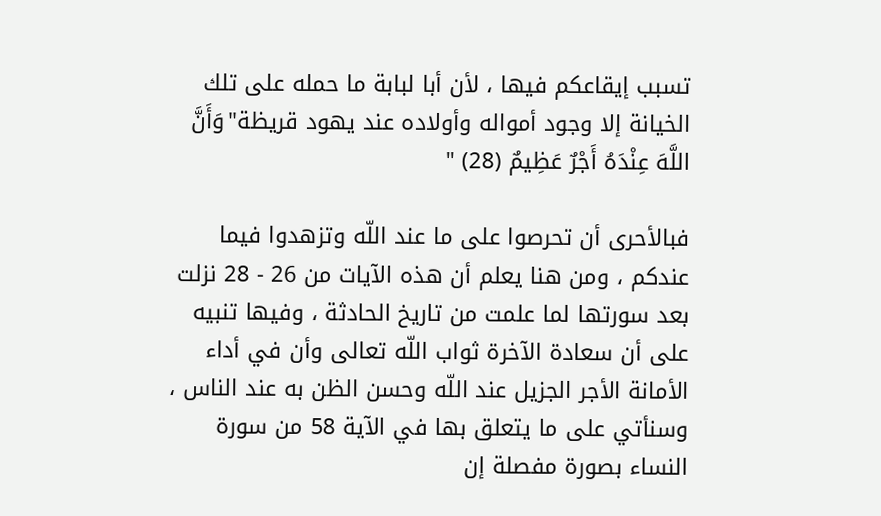تسبب إيقاعكم فيها ، لأن أبا لبابة ما حمله على تلك الخيانة إلا وجود أمواله وأولاده عند يهود قريظة"وَأَنَّ اللَّهَ عِنْدَهُ أَجْرٌ عَظِيمٌ (28) "

فبالأحرى أن تحرصوا على ما عند اللّه وتزهدوا فيما عندكم ، ومن هنا يعلم أن هذه الآيات من 26 - 28 نزلت بعد سورتها لما علمت من تاريخ الحادثة ، وفيها تنبيه على أن سعادة الآخرة ثواب اللّه تعالى وأن في أداء الأمانة الأجر الجزيل عند اللّه وحسن الظن به عند الناس ، وسنأتي على ما يتعلق بها في الآية 58 من سورة النساء بصورة مفصلة إن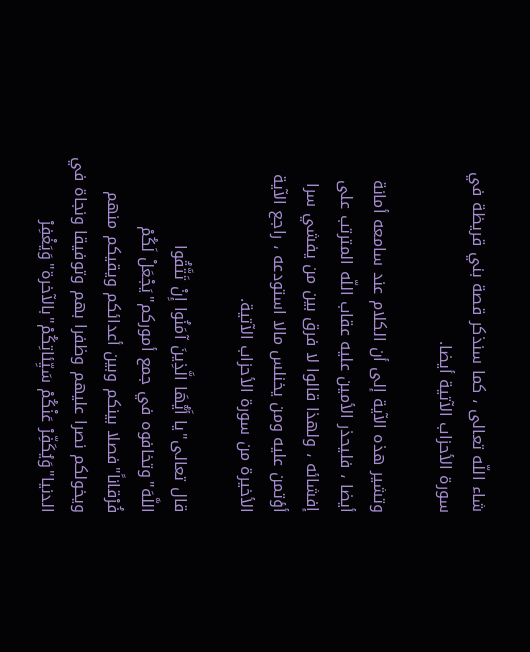شاء اللّه تعالى ، كما سنذكر قصة بني قريظة في سورة الأحزاب الآتية أيضا.

وتشير هذه الآية إلى أن الكلام عند سامعه أمانة أيضا ، فليحذر الأمين عليه عقاب اللّه المترتب على إفشائه ، ولهذا قالوا لا فرق بين من يفشي سرا أؤتمن عليه ومن يخنلس مالا استودعه ، راجع الآية الأخيرة من سورة الأحزاب الآتية.

قال تعالى"يا أَيُّهَا الَّذِينَ آمَنُوا إِنْ تَتَّقُوا اللَّهَ"وتخافوه في جمع أموركم"يَجْعَلْ لَكُمْ فُرْقاناً"فصلا بينكم وبين أعدائكم ويقيكم منهم ويخولكم نصرا عليهم وظفرا بهم وتوفيقا ونجاة في الدنيا"وَيُكَفِّرْ عَنْكُمْ سَيِّئاتِكُمْ"بالآخرة"وَيَغْفِرْ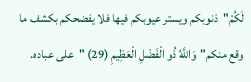لَكُمْ"ذنوبكم ويستر عيوبكم فيها فلا يفضحكم بكشف ما وقع منكم"وَاللَّهُ ذُو الْفَضْلِ الْعَظِيمِ (29) "على عباده.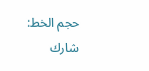حجم الخط:
شارك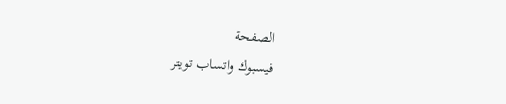الصفحة
فيسبوك واتساب تويتر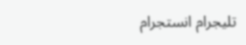تليجرام انستجرام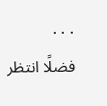. . .
فضلًا انتظر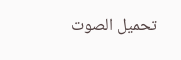تحميل الصوت